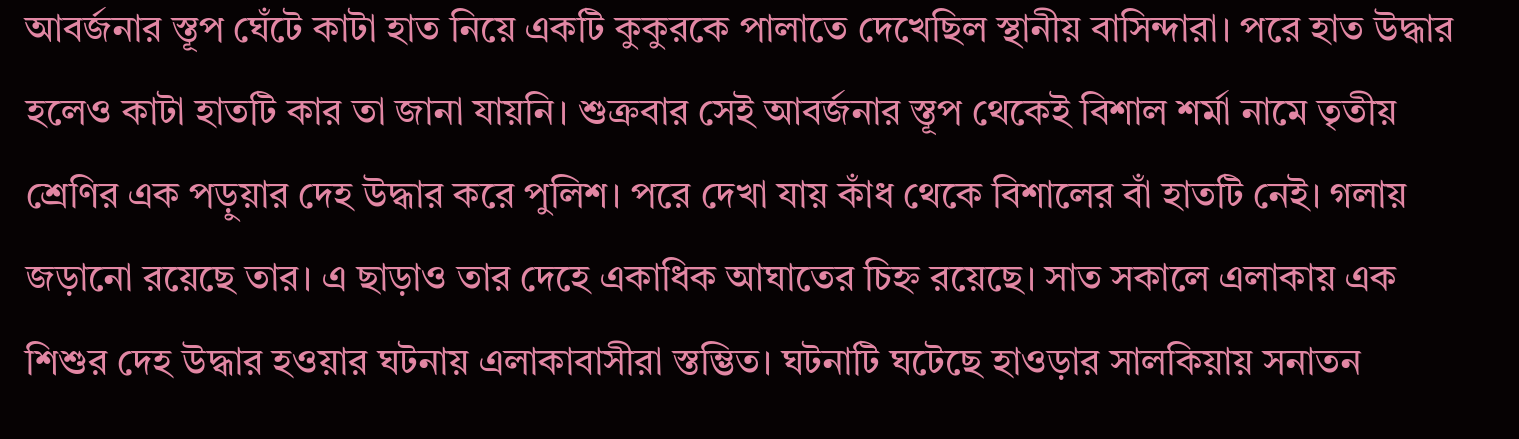আবর্জনার স্তূপ ঘেঁটে কাটা হাত নিয়ে একটি কুকুরকে পালাতে দেখেছিল স্থানীয় বাসিন্দারা। পরে হাত উদ্ধার হলেও কাটা হাতটি কার তা জানা যায়নি। শুক্রবার সেই আবর্জনার স্তূপ থেকেই বিশাল শর্মা নামে তৃতীয় শ্রেণির এক পড়ুয়ার দেহ উদ্ধার করে পুলিশ। পরে দেখা যায় কাঁধ থেকে বিশালের বাঁ হাতটি নেই। গলায় জড়ানো রয়েছে তার। এ ছাড়াও তার দেহে একাধিক আঘাতের চিহ্ন রয়েছে। সাত সকালে এলাকায় এক শিশুর দেহ উদ্ধার হওয়ার ঘটনায় এলাকাবাসীরা স্তম্ভিত। ঘটনাটি ঘটেছে হাওড়ার সালকিয়ায় সনাতন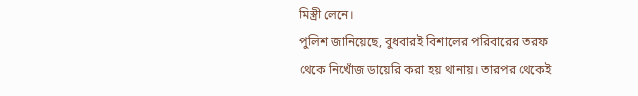মিস্ত্রী লেনে।
পুলিশ জানিয়েছে, বুধবারই বিশালের পরিবারের তরফ থেকে নিখোঁজ ডায়েরি করা হয় থানায়। তারপর থেকেই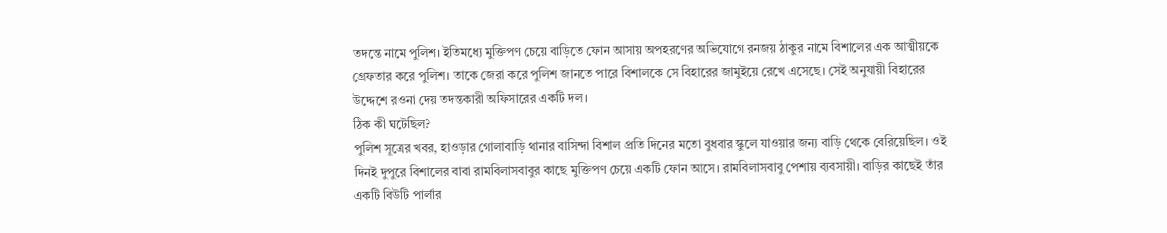তদন্তে নামে পুলিশ। ইতিমধ্যে মুক্তিপণ চেয়ে বাড়িতে ফোন আসায় অপহরণের অভিযোগে রনজয় ঠাকুর নামে বিশালের এক আত্মীয়কে গ্রেফতার করে পুলিশ। তাকে জেরা করে পুলিশ জানতে পারে বিশালকে সে বিহারের জামুইয়ে রেখে এসেছে। সেই অনুযায়ী বিহারের উদ্দেশে রওনা দেয় তদন্তকারী অফিসারের একটি দল।
ঠিক কী ঘটেছিল?
পুলিশ সূত্রের খবর, হাওড়ার গোলাবাড়ি থানার বাসিন্দা বিশাল প্রতি দিনের মতো বুধবার স্কুলে যাওয়ার জন্য বাড়ি থেকে বেরিয়েছিল। ওই দিনই দুপুরে বিশালের বাবা রামবিলাসবাবুর কাছে মুক্তিপণ চেয়ে একটি ফোন আসে। রামবিলাসবাবু পেশায় ব্যবসায়ী। বাড়ির কাছেই তাঁর একটি বিউটি পার্লার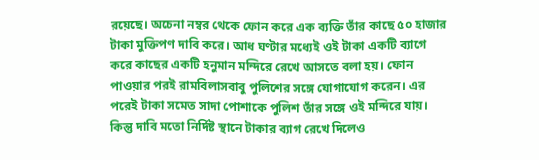রয়েছে। অচেনা নম্বর থেকে ফোন করে এক ব্যক্তি তাঁর কাছে ৫০ হাজার টাকা মুক্তিপণ দাবি করে। আধ ঘণ্টার মধ্যেই ওই টাকা একটি ব্যাগে করে কাছের একটি হনুমান মন্দিরে রেখে আসতে বলা হয়। ফোন পাওয়ার পরই রামবিলাসবাবু পুলিশের সঙ্গে যোগাযোগ করেন। এর পরেই টাকা সমেত সাদা পোশাকে পুলিশ তাঁর সঙ্গে ওই মন্দিরে যায়। কিন্তু দাবি মতো নির্দিষ্ট স্থানে টাকার ব্যাগ রেখে দিলেও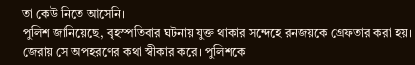তা কেউ নিতে আসেনি।
পুলিশ জানিয়েছে, বৃহস্পতিবার ঘটনায় যুক্ত থাকার সন্দেহে রনজয়কে গ্রেফতার করা হয়। জেরায় সে অপহরণের কথা স্বীকার করে। পুলিশকে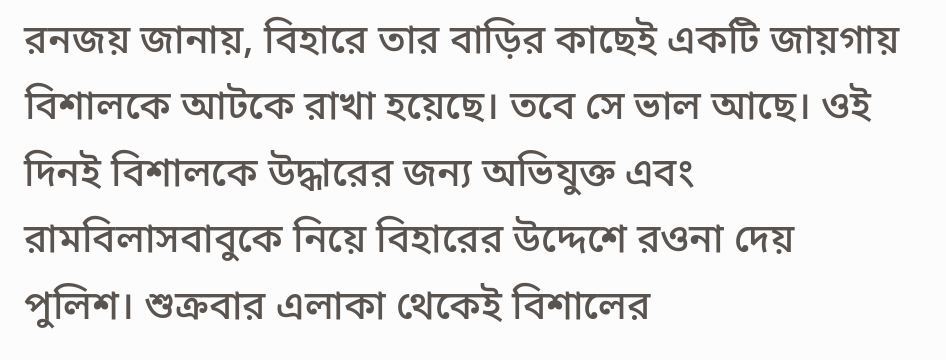রনজয় জানায়, বিহারে তার বাড়ির কাছেই একটি জায়গায় বিশালকে আটকে রাখা হয়েছে। তবে সে ভাল আছে। ওই দিনই বিশালকে উদ্ধারের জন্য অভিযুক্ত এবং রামবিলাসবাবুকে নিয়ে বিহারের উদ্দেশে রওনা দেয় পুলিশ। শুক্রবার এলাকা থেকেই বিশালের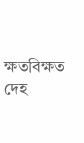ক্ষতবিক্ষত দেহ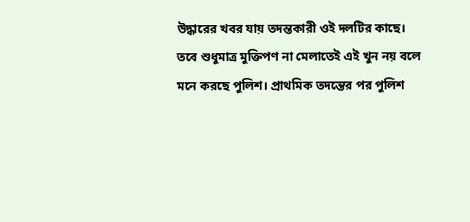উদ্ধারের খবর যায় তদন্তকারী ওই দলটির কাছে।
তবে শুধুমাত্র মুক্তিপণ না মেলাতেই এই খুন নয় বলে মনে করছে পুলিশ। প্রাথমিক তদন্তের পর পুলিশ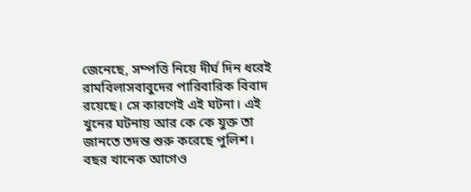জেনেছে, সম্পত্তি নিয়ে দীর্ঘ দিন ধরেই রামবিলাসবাবুদের পারিবারিক বিবাদ রয়েছে। সে কারণেই এই ঘটনা। এই খুনের ঘটনায় আর কে কে যুক্ত তা জানতে তদন্ত শুরু করেছে পুলিশ।
বছর খানেক আগেও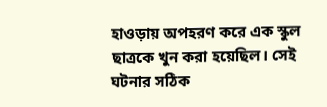হাওড়ায় অপহরণ করে এক স্কুল ছাত্রকে খুন করা হয়েছিল। সেই ঘটনার সঠিক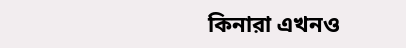কিনারা এখনও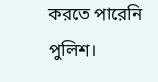করতে পারেনি পুলিশ।